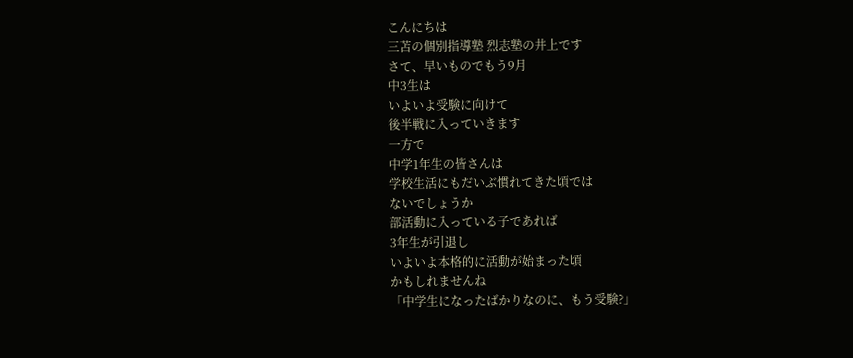こんにちは
三苫の個別指導塾 烈志塾の井上です
さて、早いものでもう9月
中3生は
いよいよ受験に向けて
後半戦に入っていきます
一方で
中学1年生の皆さんは
学校生活にもだいぶ慣れてきた頃では
ないでしょうか
部活動に入っている子であれば
3年生が引退し
いよいよ本格的に活動が始まった頃
かもしれませんね
「中学生になったばかりなのに、もう受験?」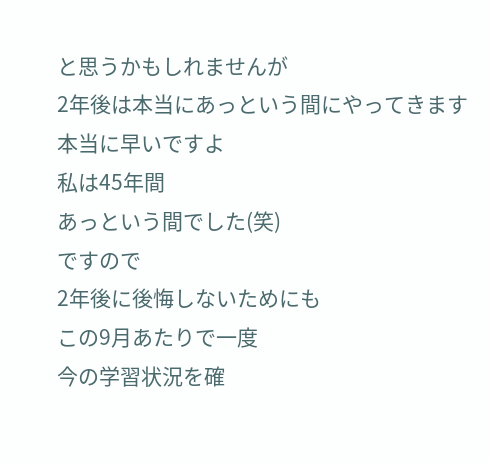と思うかもしれませんが
2年後は本当にあっという間にやってきます
本当に早いですよ
私は45年間
あっという間でした(笑)
ですので
2年後に後悔しないためにも
この9月あたりで一度
今の学習状況を確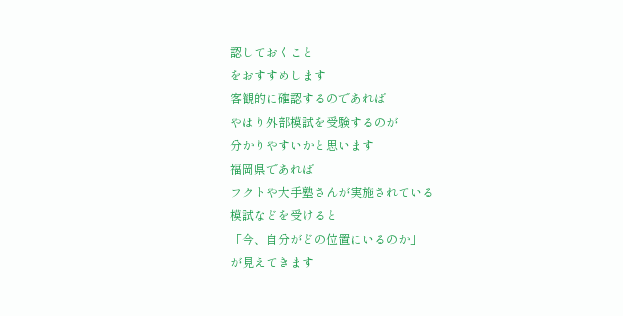認しておくこと
をおすすめします
客観的に確認するのであれば
やはり外部模試を受験するのが
分かりやすいかと思います
福岡県であれば
フクトや大手塾さんが実施されている
模試などを受けると
「今、自分がどの位置にいるのか」
が見えてきます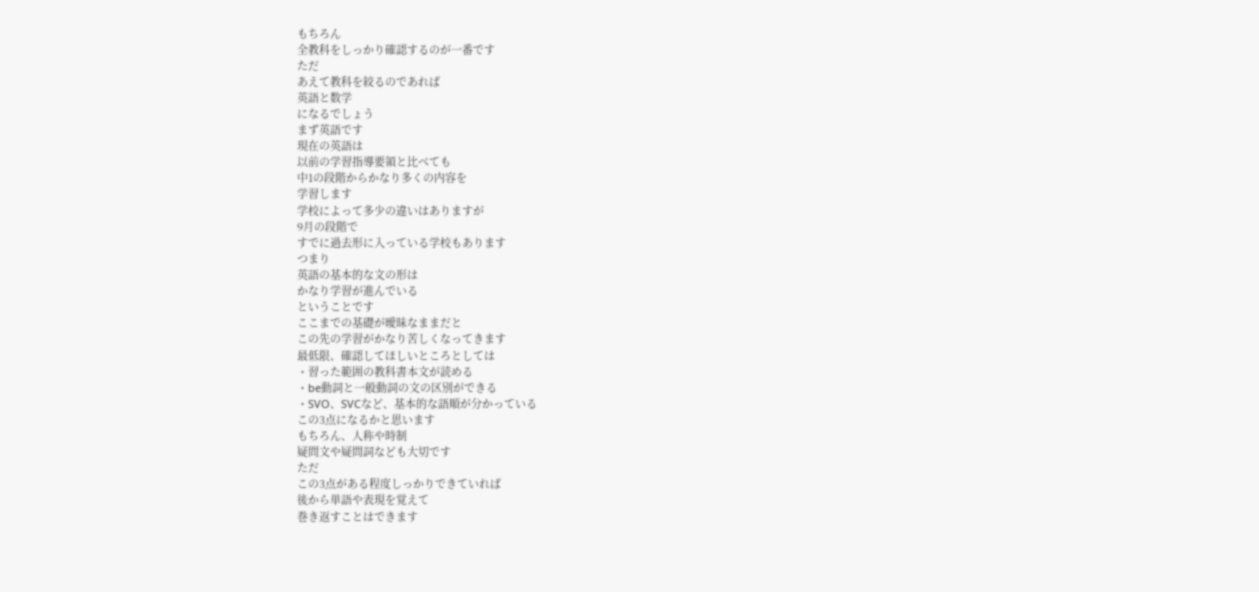もちろん
全教科をしっかり確認するのが一番です
ただ
あえて教科を絞るのであれば
英語と数学
になるでしょう
まず英語です
現在の英語は
以前の学習指導要領と比べても
中1の段階からかなり多くの内容を
学習します
学校によって多少の違いはありますが
9月の段階で
すでに過去形に入っている学校もあります
つまり
英語の基本的な文の形は
かなり学習が進んでいる
ということです
ここまでの基礎が曖昧なままだと
この先の学習がかなり苦しくなってきます
最低限、確認してほしいところとしては
・習った範囲の教科書本文が読める
・be動詞と一般動詞の文の区別ができる
・SVO、SVCなど、基本的な語順が分かっている
この3点になるかと思います
もちろん、人称や時制
疑問文や疑問詞なども大切です
ただ
この3点がある程度しっかりできていれば
後から単語や表現を覚えて
巻き返すことはできます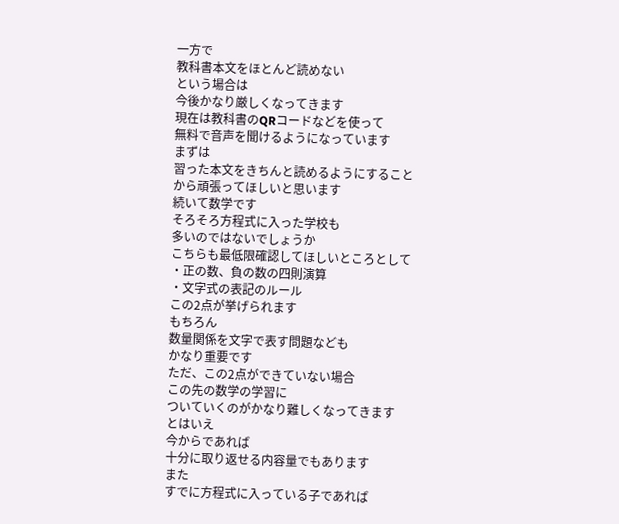一方で
教科書本文をほとんど読めない
という場合は
今後かなり厳しくなってきます
現在は教科書のQRコードなどを使って
無料で音声を聞けるようになっています
まずは
習った本文をきちんと読めるようにすること
から頑張ってほしいと思います
続いて数学です
そろそろ方程式に入った学校も
多いのではないでしょうか
こちらも最低限確認してほしいところとして
・正の数、負の数の四則演算
・文字式の表記のルール
この2点が挙げられます
もちろん
数量関係を文字で表す問題なども
かなり重要です
ただ、この2点ができていない場合
この先の数学の学習に
ついていくのがかなり難しくなってきます
とはいえ
今からであれば
十分に取り返せる内容量でもあります
また
すでに方程式に入っている子であれば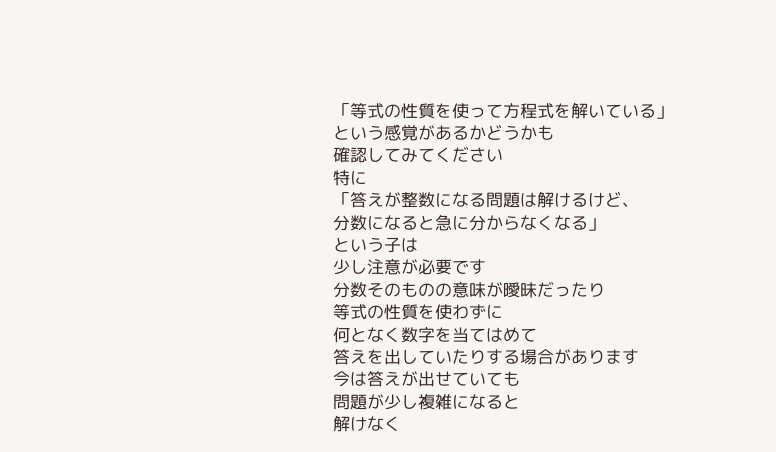「等式の性質を使って方程式を解いている」
という感覚があるかどうかも
確認してみてください
特に
「答えが整数になる問題は解けるけど、
分数になると急に分からなくなる」
という子は
少し注意が必要です
分数そのものの意味が曖昧だったり
等式の性質を使わずに
何となく数字を当てはめて
答えを出していたりする場合があります
今は答えが出せていても
問題が少し複雑になると
解けなく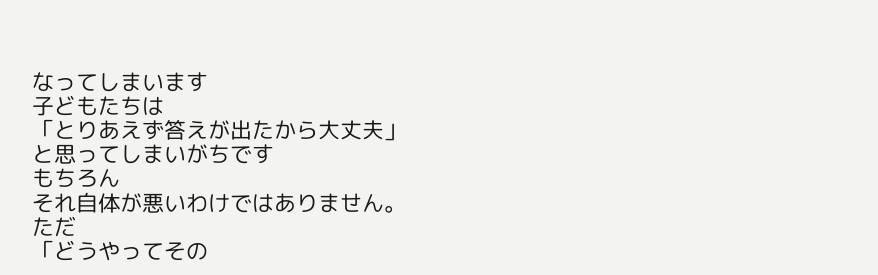なってしまいます
子どもたちは
「とりあえず答えが出たから大丈夫」
と思ってしまいがちです
もちろん
それ自体が悪いわけではありません。
ただ
「どうやってその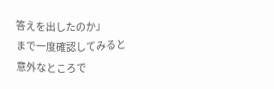答えを出したのか」
まで一度確認してみると
意外なところで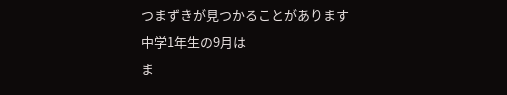つまずきが見つかることがあります
中学1年生の9月は
ま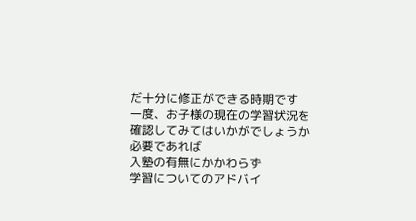だ十分に修正ができる時期です
一度、お子様の現在の学習状況を
確認してみてはいかがでしょうか
必要であれば
入塾の有無にかかわらず
学習についてのアドバイ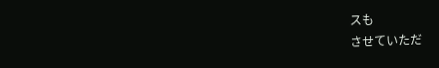スも
させていただ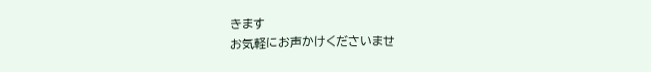きます
お気軽にお声かけくださいませ